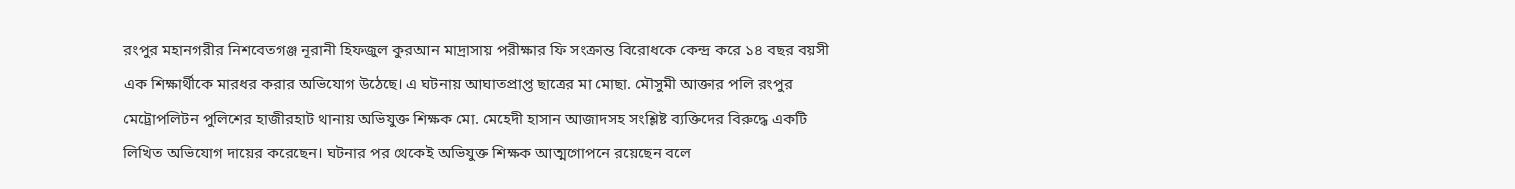রংপুর মহানগরীর নিশবেতগঞ্জ নূরানী হিফজুল কুরআন মাদ্রাসায় পরীক্ষার ফি সংক্রান্ত বিরোধকে কেন্দ্র করে ১৪ বছর বয়সী এক শিক্ষার্থীকে মারধর করার অভিযোগ উঠেছে। এ ঘটনায় আঘাতপ্রাপ্ত ছাত্রের মা মোছা. মৌসুমী আক্তার পলি রংপুর মেট্রোপলিটন পুলিশের হাজীরহাট থানায় অভিযুক্ত শিক্ষক মো. মেহেদী হাসান আজাদসহ সংশ্লিষ্ট ব্যক্তিদের বিরুদ্ধে একটি লিখিত অভিযোগ দায়ের করেছেন। ঘটনার পর থেকেই অভিযুক্ত শিক্ষক আত্মগোপনে রয়েছেন বলে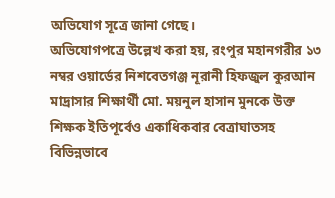অভিযোগ সূত্রে জানা গেছে।
অভিযোগপত্রে উল্লেখ করা হয়, রংপুর মহানগরীর ১৩ নম্বর ওয়ার্ডের নিশবেতগঞ্জ নূরানী হিফজুল কুরআন মাদ্রাসার শিক্ষার্থী মো. ময়নুল হাসান মুনকে উক্ত শিক্ষক ইতিপূর্বেও একাধিকবার বেত্রাঘাতসহ বিভিন্নভাবে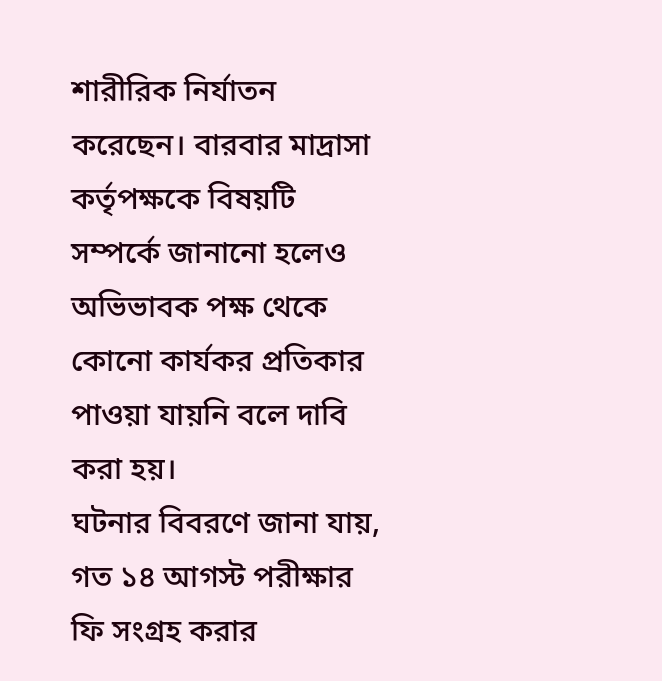শারীরিক নির্যাতন করেছেন। বারবার মাদ্রাসা কর্তৃপক্ষকে বিষয়টি সম্পর্কে জানানো হলেও অভিভাবক পক্ষ থেকে কোনো কার্যকর প্রতিকার পাওয়া যায়নি বলে দাবি করা হয়।
ঘটনার বিবরণে জানা যায়, গত ১৪ আগস্ট পরীক্ষার ফি সংগ্রহ করার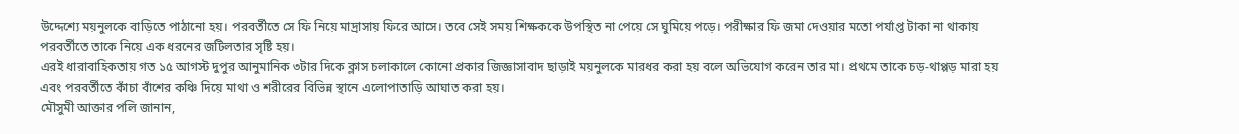উদ্দেশ্যে ময়নুলকে বাড়িতে পাঠানো হয়। পরবর্তীতে সে ফি নিয়ে মাদ্রাসায় ফিরে আসে। তবে সেই সময় শিক্ষককে উপস্থিত না পেয়ে সে ঘুমিয়ে পড়ে। পরীক্ষার ফি জমা দেওয়ার মতো পর্যাপ্ত টাকা না থাকায় পরবর্তীতে তাকে নিয়ে এক ধরনের জটিলতার সৃষ্টি হয়।
এরই ধারাবাহিকতায় গত ১৫ আগস্ট দুপুর আনুমানিক ৩টার দিকে ক্লাস চলাকালে কোনো প্রকার জিজ্ঞাসাবাদ ছাড়াই ময়নুলকে মারধর করা হয় বলে অভিযোগ করেন তার মা। প্রথমে তাকে চড়-থাপ্পড় মারা হয় এবং পরবর্তীতে কাঁচা বাঁশের কঞ্চি দিয়ে মাথা ও শরীরের বিভিন্ন স্থানে এলোপাতাড়ি আঘাত করা হয়।
মৌসুমী আক্তার পলি জানান,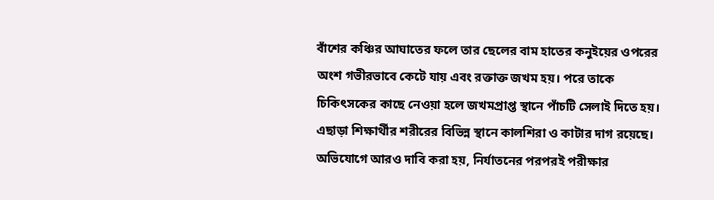বাঁশের কঞ্চির আঘাতের ফলে তার ছেলের বাম হাতের কনুইয়ের ওপরের অংশ গভীরভাবে কেটে যায় এবং রক্তাক্ত জখম হয়। পরে তাকে চিকিৎসকের কাছে নেওয়া হলে জখমপ্রাপ্ত স্থানে পাঁচটি সেলাই দিতে হয়। এছাড়া শিক্ষার্থীর শরীরের বিভিন্ন স্থানে কালশিরা ও কাটার দাগ রয়েছে।
অভিযোগে আরও দাবি করা হয়, নির্যাতনের পরপরই পরীক্ষার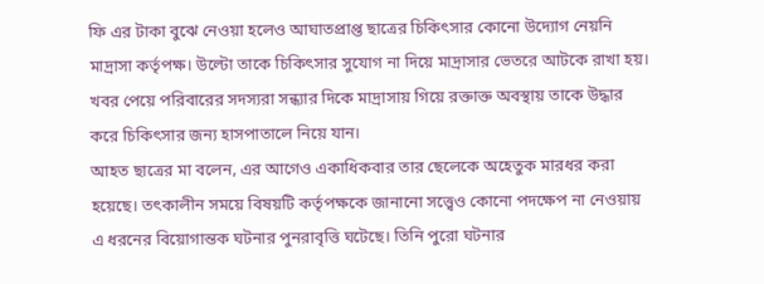ফি এর টাকা বুঝে নেওয়া হলেও আঘাতপ্রাপ্ত ছাত্রের চিকিৎসার কোনো উদ্যোগ নেয়নি মাদ্রাসা কর্তৃপক্ষ। উল্টো তাকে চিকিৎসার সুযোগ না দিয়ে মাদ্রাসার ভেতরে আটকে রাখা হয়। খবর পেয়ে পরিবারের সদস্যরা সন্ধ্যার দিকে মাদ্রাসায় গিয়ে রক্তাক্ত অবস্থায় তাকে উদ্ধার করে চিকিৎসার জন্য হাসপাতালে নিয়ে যান।
আহত ছাত্রের মা বলেন, এর আগেও একাধিকবার তার ছেলেকে অহেতুক মারধর করা হয়েছে। তৎকালীন সময়ে বিষয়টি কর্তৃপক্ষকে জানানো সত্ত্বেও কোনো পদক্ষেপ না নেওয়ায় এ ধরনের বিয়োগান্তক ঘটনার পুনরাবৃত্তি ঘটেছে। তিনি পুরো ঘটনার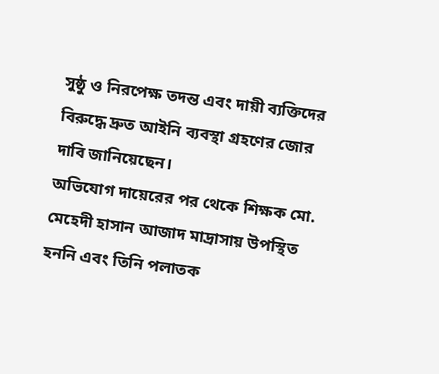সুষ্ঠু ও নিরপেক্ষ তদন্ত এবং দায়ী ব্যক্তিদের বিরুদ্ধে দ্রুত আইনি ব্যবস্থা গ্রহণের জোর দাবি জানিয়েছেন।
অভিযোগ দায়েরের পর থেকে শিক্ষক মো. মেহেদী হাসান আজাদ মাদ্রাসায় উপস্থিত হননি এবং তিনি পলাতক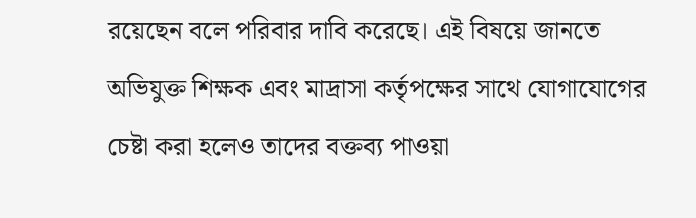রয়েছেন বলে পরিবার দাবি করেছে। এই বিষয়ে জানতে অভিযুক্ত শিক্ষক এবং মাদ্রাসা কর্তৃপক্ষের সাথে যোগাযোগের চেষ্টা করা হলেও তাদের বক্তব্য পাওয়া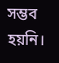সম্ভব হয়নি।